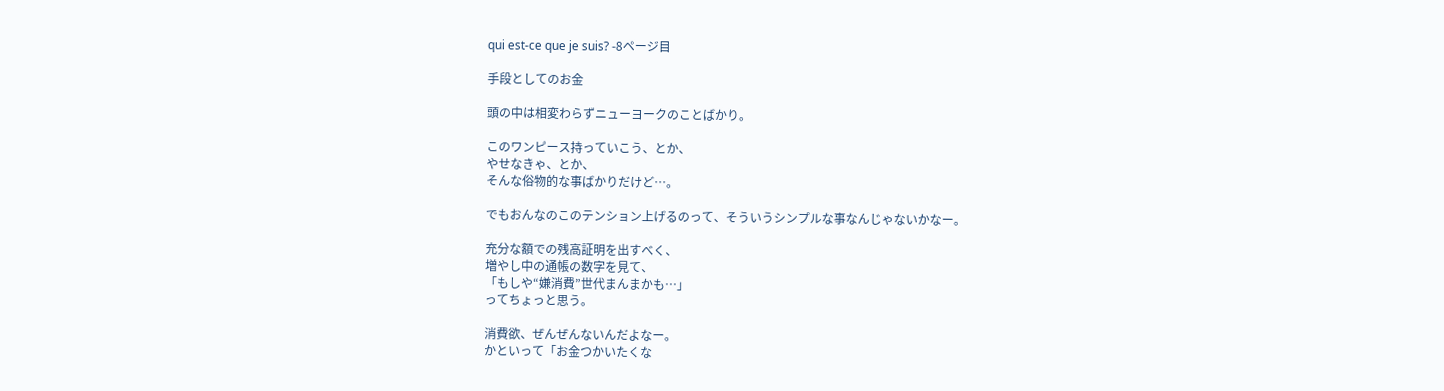qui est-ce que je suis? -8ページ目

手段としてのお金

頭の中は相変わらずニューヨークのことばかり。

このワンピース持っていこう、とか、
やせなきゃ、とか、
そんな俗物的な事ばかりだけど…。

でもおんなのこのテンション上げるのって、そういうシンプルな事なんじゃないかなー。

充分な額での残高証明を出すべく、
増やし中の通帳の数字を見て、
「もしや“嫌消費”世代まんまかも…」
ってちょっと思う。

消費欲、ぜんぜんないんだよなー。
かといって「お金つかいたくな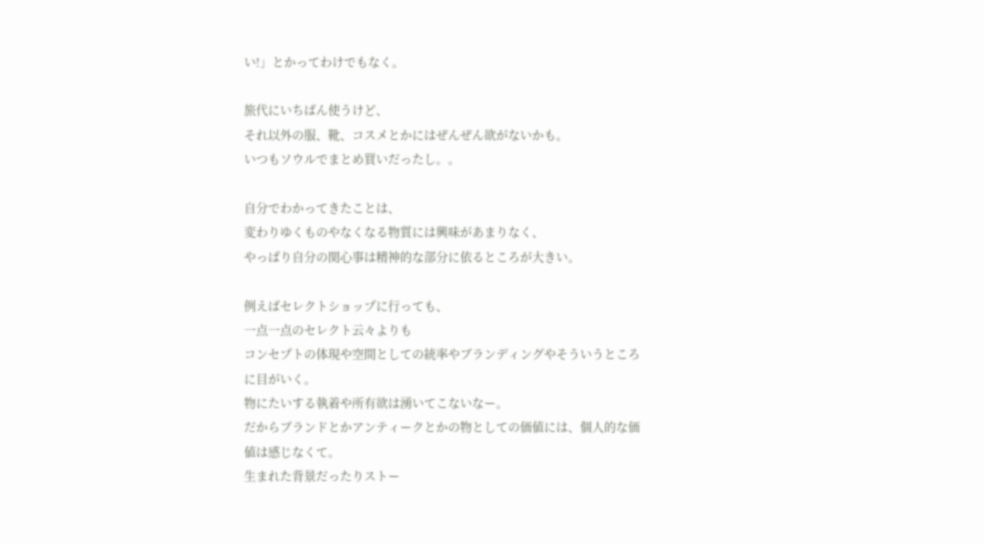い!」とかってわけでもなく。

旅代にいちばん使うけど、
それ以外の服、靴、コスメとかにはぜんぜん欲がないかも。
いつもソウルでまとめ買いだったし。。

自分でわかってきたことは、
変わりゆくものやなくなる物質には興味があまりなく、
やっぱり自分の関心事は精神的な部分に依るところが大きい。

例えばセレクトショップに行っても、
一点一点のセレクト云々よりも
コンセプトの体現や空間としての統率やブランディングやそういうところに目がいく。
物にたいする執着や所有欲は湧いてこないなー。
だからブランドとかアンティークとかの物としての価値には、個人的な価値は感じなくて。
生まれた背景だったりストー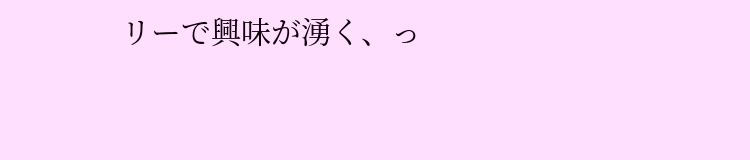リーで興味が湧く、っ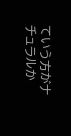ていう方がナチュラルか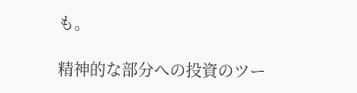も。

精神的な部分への投資のツー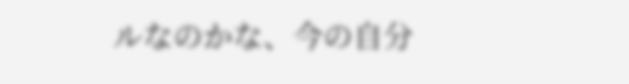ルなのかな、今の自分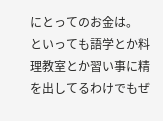にとってのお金は。
といっても語学とか料理教室とか習い事に精を出してるわけでもぜ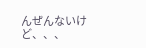んぜんないけど、、、